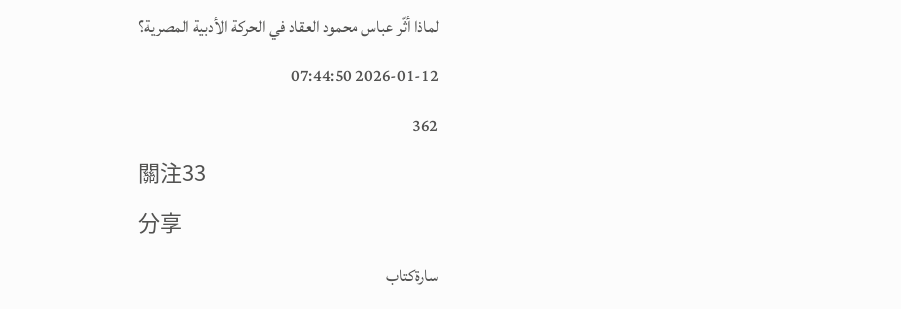لماذا أثّر عباس محمود العقاد في الحركة الأدبية المصرية؟
2026-01-12 07:44:50
362
關注33
分享
سارةكتاب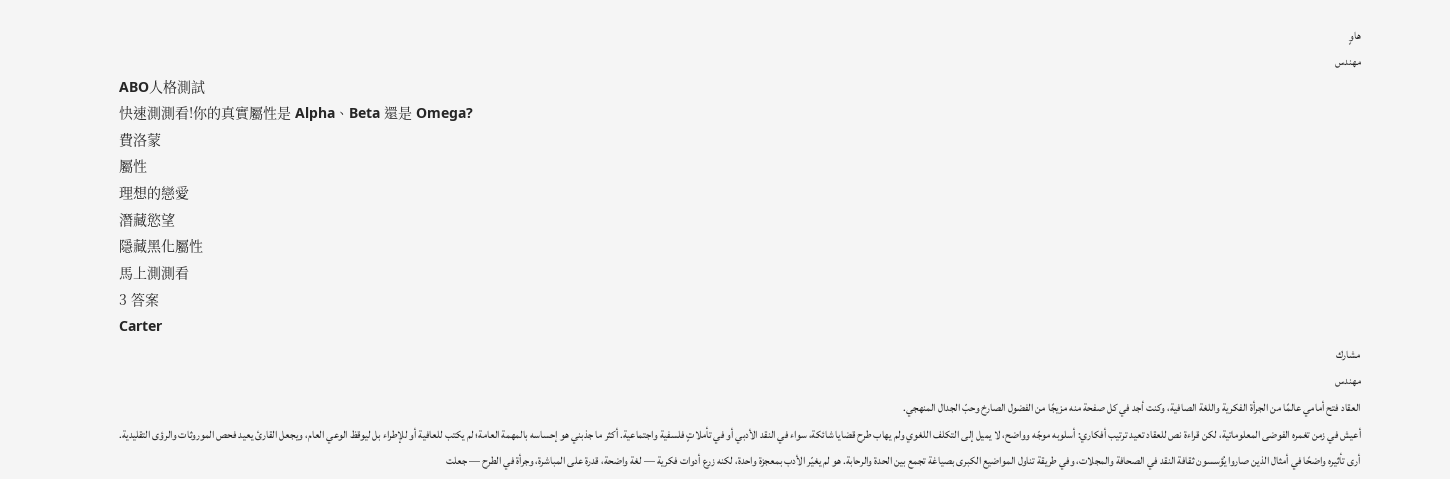هاوٍ
مهندس
ABO人格測試
快速測測看!你的真實屬性是 Alpha、Beta 還是 Omega?
費洛蒙
屬性
理想的戀愛
潛藏慾望
隱藏黑化屬性
馬上測測看
3 答案
Carter
مشارك
مهندس
العقاد فتح أمامي عالمًا من الجرأة الفكرية واللغة الصافية، وكنت أجد في كل صفحة منه مزيجًا من الفضول الصارخ وحبّ الجدال المنهجي.
أعيش في زمن تغمره الفوضى المعلوماتية، لكن قراءة نص للعقاد تعيد ترتيب أفكاري: أسلوبه موجّه وواضح، لا يميل إلى التكلف اللغوي ولم يهاب طرح قضايا شائكة، سواء في النقد الأدبي أو في تأملاتٍ فلسفية واجتماعية. أكثر ما جذبني هو إحساسه بالمهمة العامة؛ لم يكتب للعافية أو للإطراء بل ليوقظ الوعي العام، ويجعل القارئ يعيد فحص الموروثات والرؤى التقليدية.
أرى تأثيره واضحًا في أمثال الذين صاروا يُؤسسون ثقافة النقد في الصحافة والمجلات، وفي طريقة تناول المواضيع الكبرى بصياغة تجمع بين الحدة والرحابة. هو لم يغيّر الأدب بمعجزة واحدة، لكنه زرع أدوات فكرية — لغة واضحة، قدرة على المباشرة، وجرأة في الطرح — جعلت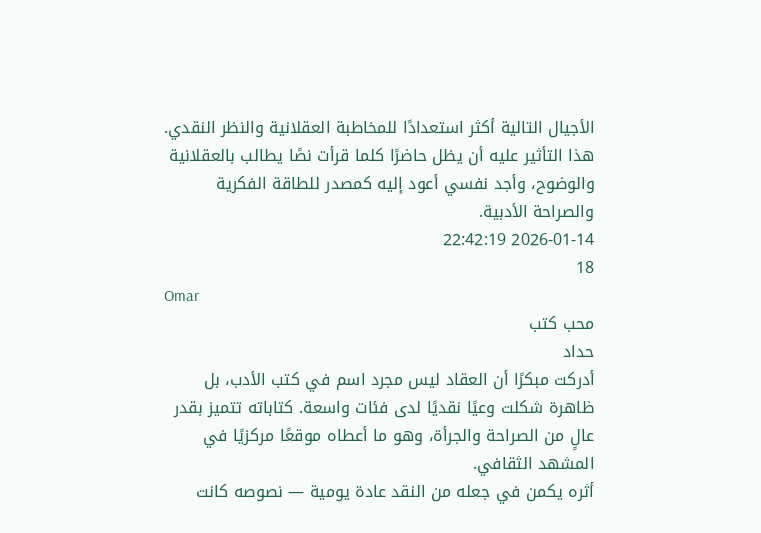الأجيال التالية أكثر استعدادًا للمخاطبة العقلانية والنظر النقدي. هذا التأثير عليه أن يظل حاضرًا كلما قرأت نصًا يطالب بالعقلانية والوضوح، وأجد نفسي أعود إليه كمصدر للطاقة الفكرية والصراحة الأدبية.
2026-01-14 22:42:19
18
Omar
محب كتب
حداد
أدركت مبكرًا أن العقاد ليس مجرد اسم في كتب الأدب، بل ظاهرة شكلت وعيًا نقديًا لدى فئات واسعة. كتاباته تتميز بقدر عالٍ من الصراحة والجرأة، وهو ما أعطاه موقعًا مركزيًا في المشهد الثقافي.
أثره يكمن في جعله من النقد عادة يومية — نصوصه كانت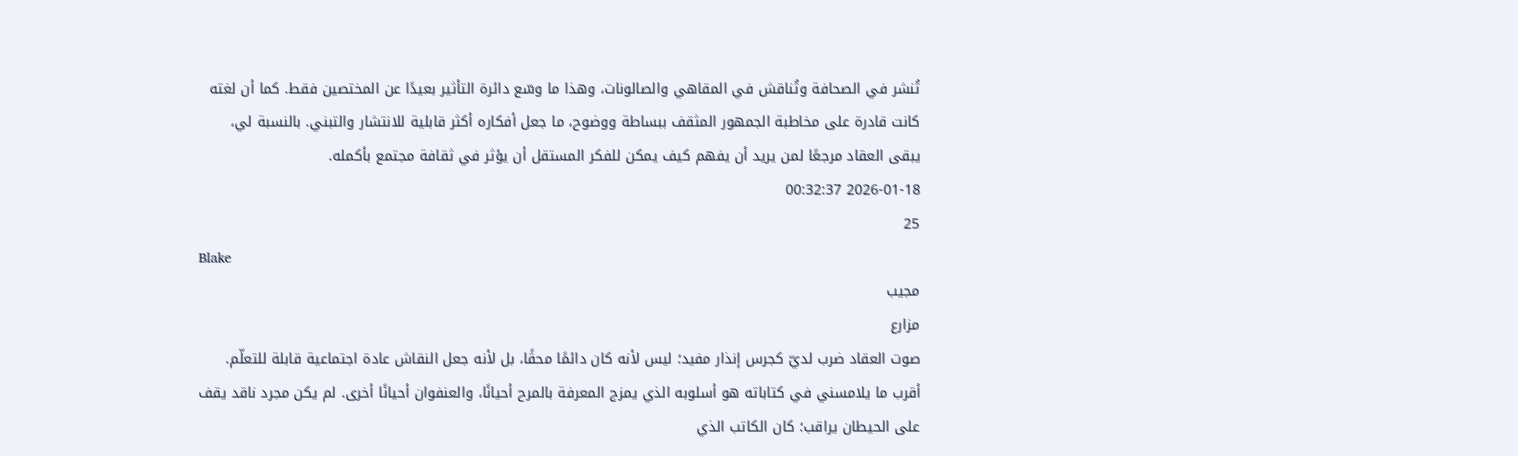تُنشر في الصحافة وتُناقش في المقاهي والصالونات، وهذا ما وسّع دائرة التأثير بعيدًا عن المختصين فقط. كما أن لغته كانت قادرة على مخاطبة الجمهور المثقف ببساطة ووضوح، ما جعل أفكاره أكثر قابلية للانتشار والتبني. بالنسبة لي، يبقى العقاد مرجعًا لمن يريد أن يفهم كيف يمكن للفكر المستقل أن يؤثر في ثقافة مجتمع بأكمله.
2026-01-18 00:32:37
25
Blake
مجيب
مزارع
صوت العقاد ضرب لديّ كجرس إنذار مفيد؛ ليس لأنه كان دائمًا محقًا، بل لأنه جعل النقاش عادة اجتماعية قابلة للتعلّم.
أقرب ما يلامسني في كتاباته هو أسلوبه الذي يمزج المعرفة بالمرح أحيانًا، والعنفوان أحيانًا أخرى. لم يكن مجرد ناقد يقف على الحيطان يراقب؛ كان الكاتب الذي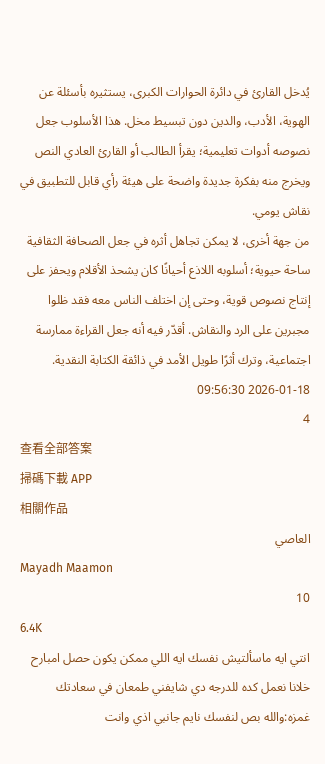يُدخل القارئ في دائرة الحوارات الكبرى، يستثيره بأسئلة عن الهوية، الأدب، والدين دون تبسيط مخل. هذا الأسلوب جعل نصوصه أدوات تعليمية؛ يقرأ الطالب أو القارئ العادي النص ويخرج منه بفكرة جديدة واضحة على هيئة رأي قابل للتطبيق في نقاش يومي.
من جهة أخرى، لا يمكن تجاهل أثره في جعل الصحافة الثقافية ساحة حيوية؛ أسلوبه اللاذع أحيانًا كان يشحذ الأقلام ويحفز على إنتاج نصوص قوية، وحتى إن اختلف الناس معه فقد ظلوا مجبرين على الرد والنقاش. أقدّر فيه أنه جعل القراءة ممارسة اجتماعية، وترك أثرًا طويل الأمد في ذائقة الكتابة النقدية.
2026-01-18 09:56:30
4
查看全部答案
掃碼下載 APP
相關作品
العاصي
Mayadh Maamon
10
6.4K
انتي ايه ماسألتيش نفسك ايه اللي ممكن يكون حصل امبارح خلانا نعمل كده للدرجه دي شايفني طمعان في سعادتك
غمزه:والله بص لنفسك نايم جانبي اذي وانت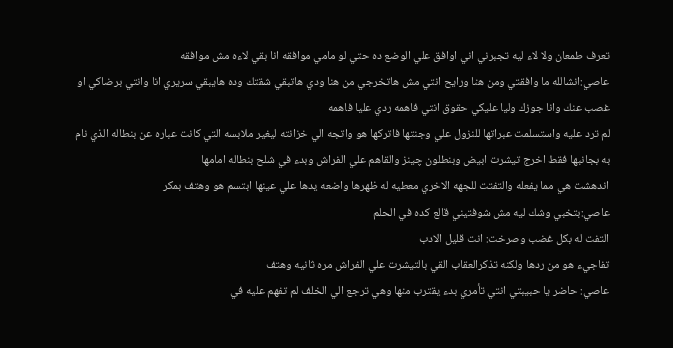تعرف طمعان ولا لاء ليه تجبرني اني اوافق علي الوضع ده حتي لو مامي موافقه انا بقي لاءه مش موافقه
عاصي:انشالله ما وافقتي ومن هنا ورايح انتي مش هاتخرجي من هنا ودي هاتبقي شقتك وده هايبقي سريري انا وانتي برضاكي او غصب عنك وانا جوزك وليا عليكي حقوق انتي فاهمه ردي عليا فاهمه
لم ترد عليه واستسلمت عبراتها للنزول علي وجنتها فاتركها هو واتجه الي خزانته ليغير ملابسه التي كانت عباره عن بنطاله الذي نام به بجانبها فقط اخرج تيشرت ابيض وبنطلون چينز والقاهم علي الفراش وبدء في شلح بنطاله امامها
اندهشت هي مما يفعله والتفتت للجهه الاخري معطيه له ظهرها واضعه يدها علي عينها ابتسم هو وهتف بمكر
عاصي:بتخبي وشك ليه مش شوفتيني قالع كده في الحلم
التفت له بكل غضب وصرخت: انت قليل الادب
تفاجيء هو من ردها ولكنه تذكرالعقاب القي بالتيشرت علي الفراش مره ثانيه وهتف
عاصي: حاضر يا حبيبتي انتي تأمري بدء يقترب منها وهي ترجع الي الخلف لم تفهم عليه في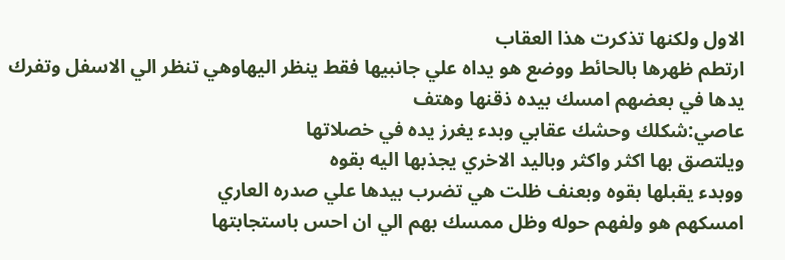الاول ولكنها تذكرت هذا العقاب
ارتطم ظهرها بالحائط ووضع هو يداه علي جانبيها فقط ينظر اليهاوهي تنظر الي الاسفل وتفرك يدها في بعضهم امسك بيده ذقنها وهتف
عاصي:شكلك وحشك عقابي وبدء يغرز يده في خصلاتها
ويلتصق بها اكثر واكثر وباليد الاخري يجذبها اليه بقوه
ووبدء يقبلها بقوه وبعنف ظلت هي تضرب بيدها علي صدره العاري
امسكهم هو ولفهم حوله وظل ممسك بهم الي ان احس باستجابتها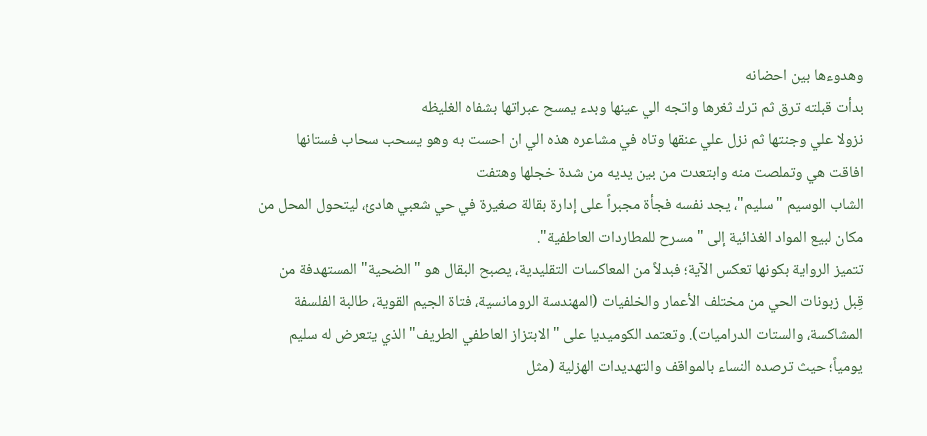وهدوءها بين احضانه
بدأت قبلته ترق ثم ترك ثغرها واتجه الي عينها وبدء يمسح عبراتها بشفاه الغليظه
نزولا علي وجنتها ثم نزل علي عنقها وتاه في مشاعره هذه الي ان احست به وهو يسحب سحاب فستانها
افاقت هي وتملصت منه وابتعدت من بين يديه من شدة خجلها وهتفت
الشاب الوسيم "سليم"، يجد نفسه فجأة مجبراً على إدارة بقالة صغيرة في حي شعبي هادئ، ليتحول المحل من مكان لبيع المواد الغذائية إلى "مسرح للمطاردات العاطفية".
تتميز الرواية بكونها تعكس الآية؛ فبدلاً من المعاكسات التقليدية، يصبح البقال هو "الضحية" المستهدفة من قِبل زبونات الحي من مختلف الأعمار والخلفيات (المهندسة الرومانسية، فتاة الجيم القوية، طالبة الفلسفة المشاكسة، والستات الدراميات). وتعتمد الكوميديا على "الابتزاز العاطفي الطريف" الذي يتعرض له سليم يومياً؛ حيث ترصده النساء بالمواقف والتهديدات الهزلية (مثل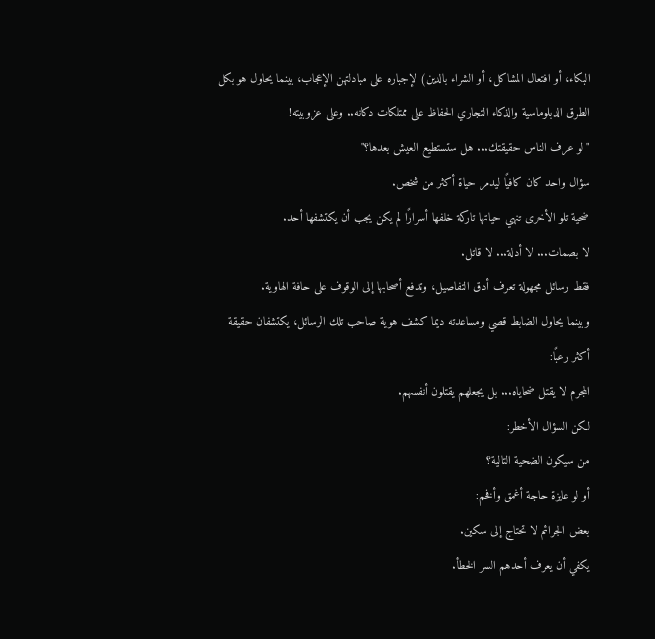البكاء، أو افتعال المشاكل، أو الشراء بالدين) لإجباره على مبادلتهن الإعجاب، بينما يحاول هو بكل الطرق الدبلوماسية والذكاء التجاري الحفاظ على ممتلكات دكانه.. وعلى عزوبيته!
"لو عرف الناس حقيقتك... هل ستستطيع العيش بعدها؟"
سؤال واحد كان كافيًا ليدمر حياة أكثر من شخص.
ضحية تلو الأخرى تنهي حياتها تاركة خلفها أسرارًا لم يكن يجب أن يكتشفها أحد.
لا بصمات... لا أدلة... لا قاتل.
فقط رسائل مجهولة تعرف أدق التفاصيل، وتدفع أصحابها إلى الوقوف على حافة الهاوية.
وبينما يحاول الضابط قصي ومساعدته ديما كشف هوية صاحب تلك الرسائل، يكتشفان حقيقة أكثر رعبًا:
المجرم لا يقتل ضحاياه... بل يجعلهم يقتلون أنفسهم.
لكن السؤال الأخطر:
من سيكون الضحية التالية؟
أو لو عايزة حاجة أغمق وأفخم:
بعض الجرائم لا تحتاج إلى سكين.
يكفي أن يعرف أحدهم السر الخطأ.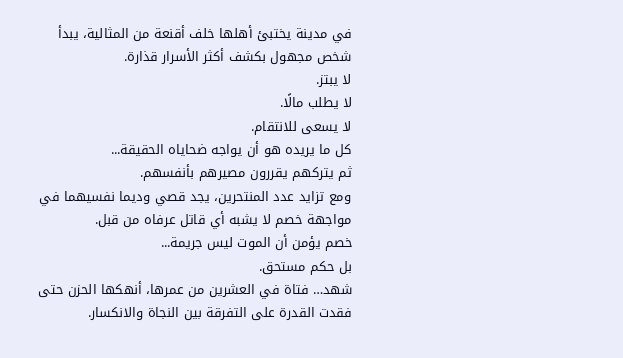في مدينة يختبئ أهلها خلف أقنعة من المثالية، يبدأ شخص مجهول بكشف أكثر الأسرار قذارة.
لا يبتز.
لا يطلب مالًا.
لا يسعى للانتقام.
كل ما يريده هو أن يواجه ضحاياه الحقيقة...
ثم يتركهم يقررون مصيرهم بأنفسهم.
ومع تزايد عدد المنتحرين، يجد قصي وديما نفسيهما في مواجهة خصم لا يشبه أي قاتل عرفاه من قبل.
خصم يؤمن أن الموت ليس جريمة...
بل حكم مستحق.
شهد… فتاة في العشرين من عمرها، أنهكها الحزن حتى فقدت القدرة على التفرقة بين النجاة والانكسار.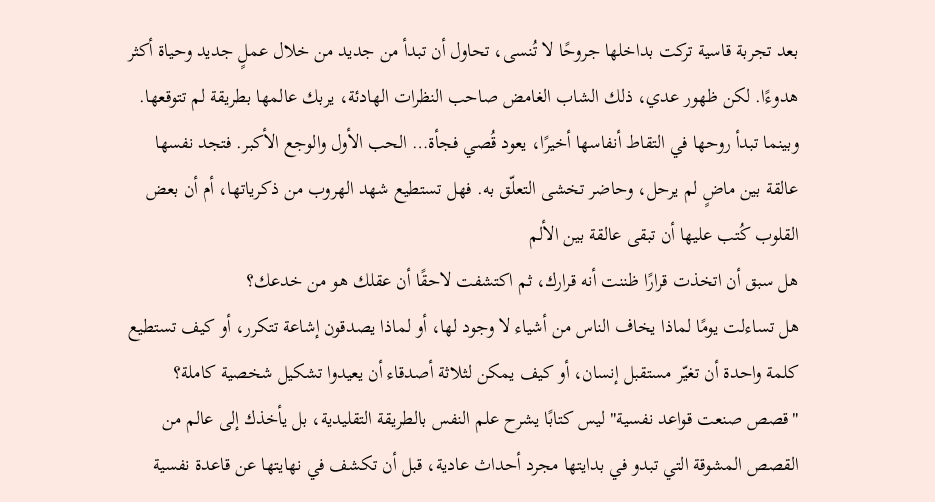بعد تجربة قاسية تركت بداخلها جروحًا لا تُنسى، تحاول أن تبدأ من جديد من خلال عملٍ جديد وحياة أكثر هدوءًا. لكن ظهور عدي، ذلك الشاب الغامض صاحب النظرات الهادئة، يربك عالمها بطريقة لم تتوقعها. وبينما تبدأ روحها في التقاط أنفاسها أخيرًا، يعود قُصي فجأة… الحب الأول والوجع الأكبر. فتجد نفسها عالقة بين ماضٍ لم يرحل، وحاضر تخشى التعلّق به. فهل تستطيع شهد الهروب من ذكرياتها، أم أن بعض القلوب كُتب عليها أن تبقى عالقة بين الألم
هل سبق أن اتخذت قرارًا ظننت أنه قرارك، ثم اكتشفت لاحقًا أن عقلك هو من خدعك؟
هل تساءلت يومًا لماذا يخاف الناس من أشياء لا وجود لها، أو لماذا يصدقون إشاعة تتكرر، أو كيف تستطيع كلمة واحدة أن تغيّر مستقبل إنسان، أو كيف يمكن لثلاثة أصدقاء أن يعيدوا تشكيل شخصية كاملة؟
"قصص صنعت قواعد نفسية" ليس كتابًا يشرح علم النفس بالطريقة التقليدية، بل يأخذك إلى عالم من القصص المشوقة التي تبدو في بدايتها مجرد أحداث عادية، قبل أن تكشف في نهايتها عن قاعدة نفسية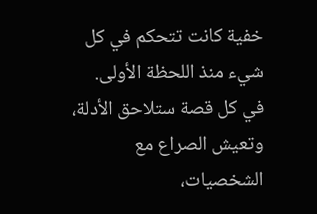خفية كانت تتحكم في كل شيء منذ اللحظة الأولى.
في كل قصة ستلاحق الأدلة، وتعيش الصراع مع الشخصيات،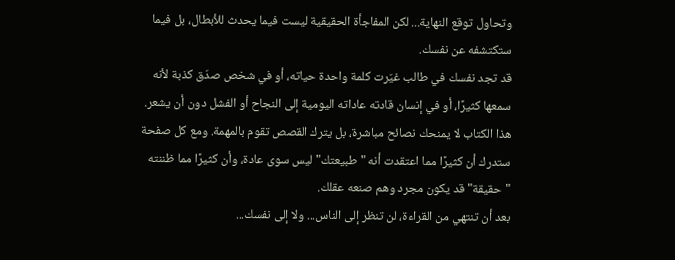وتحاول توقع النهاية... لكن المفاجأة الحقيقية ليست فيما يحدث للأبطال، بل فيما ستكتشفه عن نفسك.
قد تجد نفسك في طالب غيّرت كلمة واحدة حياته، أو في شخص صدّق كذبة لأنه سمعها كثيرًا، أو في إنسان قادته عاداته اليومية إلى النجاح أو الفشل دون أن يشعر.
هذا الكتاب لا يمنحك نصائح مباشرة، بل يترك القصص تقوم بالمهمة. ومع كل صفحة ستدرك أن كثيرًا مما اعتقدت أنه "طبيعتك" ليس سوى عادة، وأن كثيرًا مما ظننته "حقيقة" قد يكون مجرد وهم صنعه عقلك.
بعد أن تنتهي من القراءة، لن تنظر إلى الناس... ولا إلى نفسك...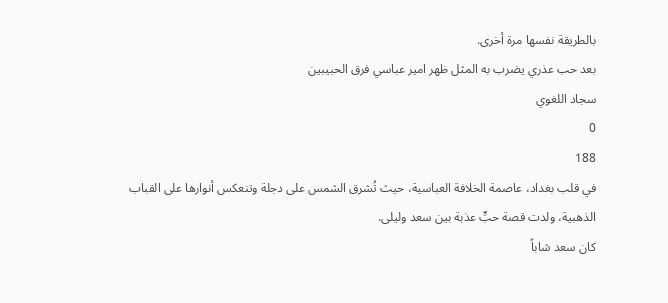بالطريقة نفسها مرة أخرى.
بعد حب عذري يضرب به المثل ظهر امير عباسي فرق الحبيبين
سجاد اللغوي
0
188
في قلب بغداد، عاصمة الخلافة العباسية، حيث تُشرق الشمس على دجلة وتنعكس أنوارها على القباب الذهبية، ولدت قصة حبٍّ عذبة بين سعد وليلى.
كان سعد شاباً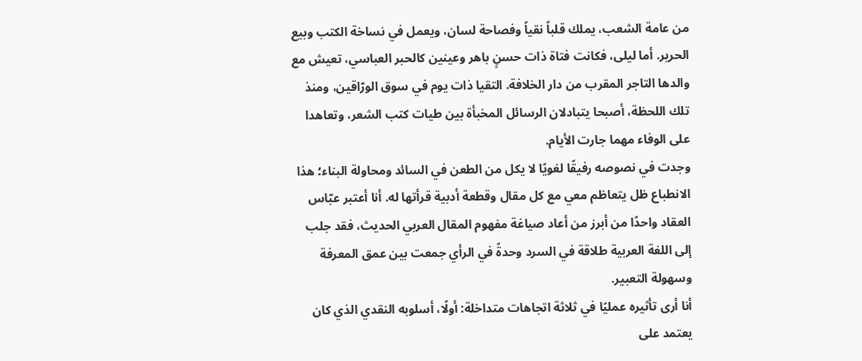من عامة الشعب، يملك قلباً نقياً وفصاحة لسان، ويعمل في نساخة الكتب وبيع الحرير. أما ليلى، فكانت فتاة ذات حسنٍ باهر وعينين كالحبر العباسي، تعيش مع والدها التاجر المقرب من دار الخلافة. التقيا ذات يوم في سوق الورّاقين، ومنذ تلك اللحظة، أصبحا يتبادلان الرسائل المخبأة بين طيات كتب الشعر، وتعاهدا على الوفاء مهما جارت الأيام.
وجدت في نصوصه رفيقًا لغويًا لا يكل من الطعن في السائد ومحاولة البناء؛ هذا الانطباع ظل يتعاظم معي مع كل مقال وقطعة أدبية قرأتها له. أنا أعتبر عبّاس العقاد واحدًا من أبرز من أعاد صياغة مفهوم المقال العربي الحديث، فقد جلب إلى اللغة العربية طلاقة في السرد وحدةً في الرأي جمعت بين عمق المعرفة وسهولة التعبير.
أنا أرى تأثيره عمليًا في ثلاثة اتجاهات متداخلة: أولًا، أسلوبه النقدي الذي كان يعتمد على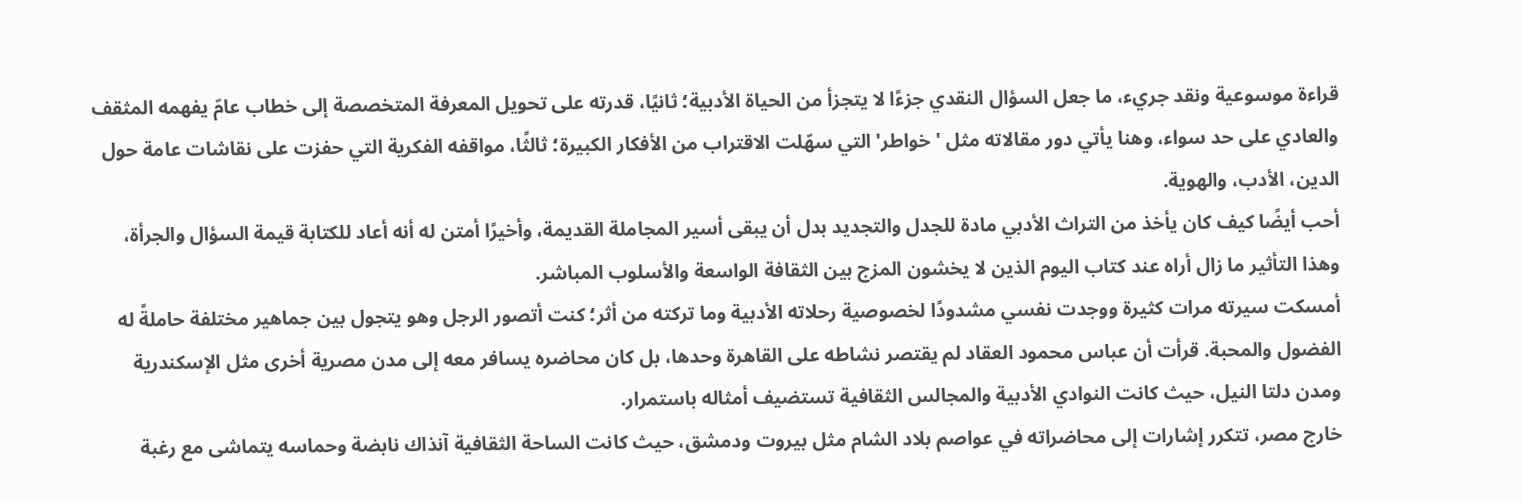قراءة موسوعية ونقد جريء، ما جعل السؤال النقدي جزءًا لا يتجزأ من الحياة الأدبية؛ ثانيًا، قدرته على تحويل المعرفة المتخصصة إلى خطاب عامّ يفهمه المثقف والعادي على حد سواء، وهنا يأتي دور مقالاته مثل 'خواطر' التي سهّلت الاقتراب من الأفكار الكبيرة؛ ثالثًا، مواقفه الفكرية التي حفزت على نقاشات عامة حول الدين، الأدب، والهوية.
أحب أيضًا كيف كان يأخذ من التراث الأدبي مادة للجدل والتجديد بدل أن يبقى أسير المجاملة القديمة، وأخيرًا أمتن له أنه أعاد للكتابة قيمة السؤال والجرأة، وهذا التأثير ما زال أراه عند كتاب اليوم الذين لا يخشون المزج بين الثقافة الواسعة والأسلوب المباشر.
أمسكت سيرته مرات كثيرة ووجدت نفسي مشدودًا لخصوصية رحلاته الأدبية وما تركته من أثر؛ كنت أتصور الرجل وهو يتجول بين جماهير مختلفة حاملةً له الفضول والمحبة. قرأت أن عباس محمود العقاد لم يقتصر نشاطه على القاهرة وحدها، بل كان محاضره يسافر معه إلى مدن مصرية أخرى مثل الإسكندرية ومدن دلتا النيل، حيث كانت النوادي الأدبية والمجالس الثقافية تستضيف أمثاله باستمرار.
خارج مصر، تتكرر إشارات إلى محاضراته في عواصم بلاد الشام مثل بيروت ودمشق، حيث كانت الساحة الثقافية آنذاك نابضة وحماسه يتماشى مع رغبة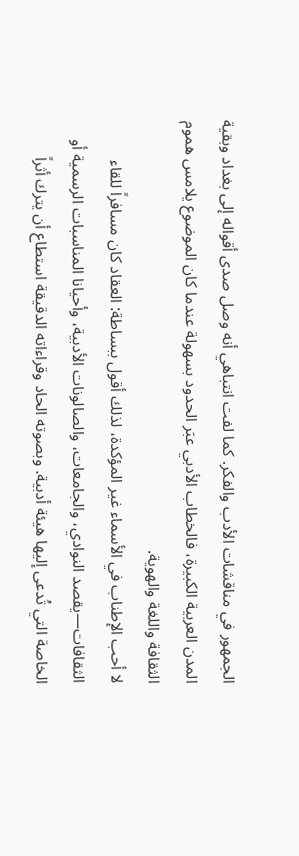الجمهور في مناقشات الأدب والفكر. كما لفت انتباهي أنه وصل صدى أقواله إلى بغداد وبقية المدن العربية الكبيرة، فالخطاب الأدبي عبَر الحدود بسهولة عندما كان الموضوع يلامس هموم الثقافة واللغة والهوية.
لا أحب الإطناب في الأسماء غير المؤكدة، لذلك أقول ببساطة: العقاد كان مسافراً للقاء الثقافات—يقصد النوادي، والجامعات، والصالونات الأدبية، وأحيانا المناسبات الرسمية أو الخاصة التي تُدعى إليها هيئة أدبية. وبصوته الحاد وقراءاته الدقيقة استطاع أن يترك أثراً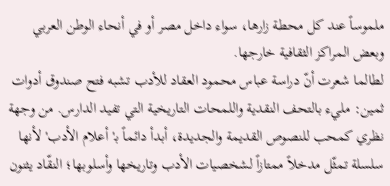ملموساً عند كل محطة زارها، سواء داخل مصر أو في أنحاء الوطن العربي وبعض المراكز الثقافية خارجها.
لطالما شعرت أنّ دراسة عباس محمود العقاد للأدب تشبه فتح صندوق أدوات ثمين: مليء بالتحف النقدية واللمحات التاريخية التي تفيد الدارس. من وجهة نظري كمحب للنصوص القديمة والجديدة، أبدأ دائماً بـ'أعلام الأدب' لأنها سلسلة تمثّل مدخلاً ممتازاً لشخصيات الأدب وتاريخها وأسلوبها؛ النقّاد يثنون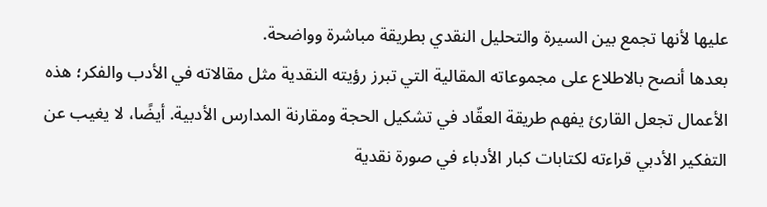عليها لأنها تجمع بين السيرة والتحليل النقدي بطريقة مباشرة وواضحة.
بعدها أنصح بالاطلاع على مجموعاته المقالية التي تبرز رؤيته النقدية مثل مقالاته في الأدب والفكر؛ هذه الأعمال تجعل القارئ يفهم طريقة العقّاد في تشكيل الحجة ومقارنة المدارس الأدبية. أيضًا، لا يغيب عن التفكير الأدبي قراءته لكتابات كبار الأدباء في صورة نقدية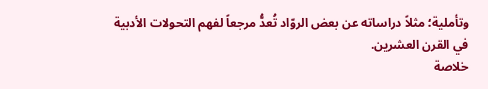وتأملية؛ مثلاً دراساته عن بعض الروّاد تُعدُّ مرجعاً لفهم التحولات الأدبية في القرن العشرين.
خلاصة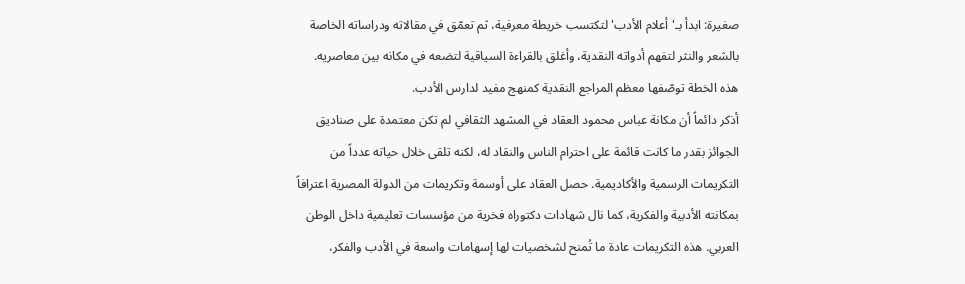صغيرة: ابدأ بـ'أعلام الأدب' لتكتسب خريطة معرفية، ثم تعمّق في مقالاته ودراساته الخاصة بالشعر والنثر لتفهم أدواته النقدية، وأغلق بالقراءة السياقية لتضعه في مكانه بين معاصريه. هذه الخطة توصّفها معظم المراجع النقدية كمنهج مفيد لدارس الأدب.
أذكر دائماً أن مكانة عباس محمود العقاد في المشهد الثقافي لم تكن معتمدة على صناديق الجوائز بقدر ما كانت قائمة على احترام الناس والنقاد له، لكنه تلقى خلال حياته عدداً من التكريمات الرسمية والأكاديمية. حصل العقاد على أوسمة وتكريمات من الدولة المصرية اعترافاً بمكانته الأدبية والفكرية، كما نال شهادات دكتوراه فخرية من مؤسسات تعليمية داخل الوطن العربي. هذه التكريمات عادة ما تُمنح لشخصيات لها إسهامات واسعة في الأدب والفكر،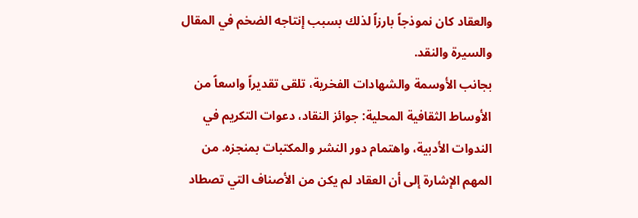والعقاد كان نموذجاً بارزاً لذلك بسبب إنتاجه الضخم في المقال والسيرة والنقد.
بجانب الأوسمة والشهادات الفخرية، تلقى تقديراً واسعاً من الأوساط الثقافية المحلية: جوائز النقاد، دعوات التكريم في الندوات الأدبية، واهتمام دور النشر والمكتبات بمنجزه. من المهم الإشارة إلى أن العقاد لم يكن من الأصناف التي تصطاد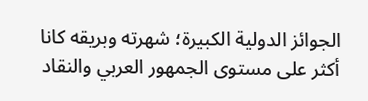الجوائز الدولية الكبيرة؛ شهرته وبريقه كانا أكثر على مستوى الجمهور العربي والنقاد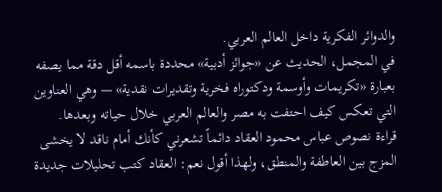والدوائر الفكرية داخل العالم العربي.
في المجمل، الحديث عن «جوائز أدبية» محددة باسمه أقل دقة مما يصفه بعبارة «تكريمات وأوسمة ودكتوراه فخرية وتقديرات نقدية» — وهي العناوين التي تعكس كيف احتفت به مصر والعالم العربي خلال حياته وبعدها.
قراءة نصوص عباس محمود العقاد دائماً تشعرني كأنك أمام ناقد لا يخشى المزج بين العاطفة والمنطق، ولهذا أقول نعم: العقاد كتب تحليلات جديدة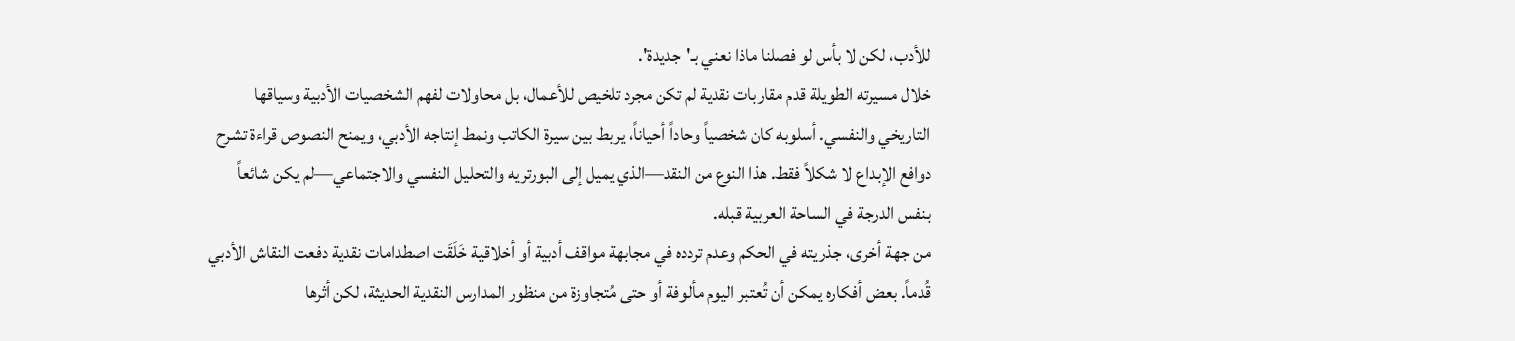للأدب، لكن لا بأس لو فصلنا ماذا نعني بـ'جديدة'.
خلال مسيرته الطويلة قدم مقاربات نقدية لم تكن مجرد تلخيص للأعمال، بل محاولات لفهم الشخصيات الأدبية وسياقها التاريخي والنفسي. أسلوبه كان شخصياً وحاداً أحياناً، يربط بين سيرة الكاتب ونمط إنتاجه الأدبي، ويمنح النصوص قراءة تشرح دوافع الإبداع لا شكلاً فقط. هذا النوع من النقد—الذي يميل إلى البورتريه والتحليل النفسي والاجتماعي—لم يكن شائعاً بنفس الدرجة في الساحة العربية قبله.
من جهة أخرى، جذريته في الحكم وعدم تردده في مجابهة مواقف أدبية أو أخلاقية خَلَقَت اصطدامات نقدية دفعت النقاش الأدبي قُدماً. بعض أفكاره يمكن أن تُعتبر اليوم مألوفة أو حتى مُتجاوزة من منظور المدارس النقدية الحديثة، لكن أثرها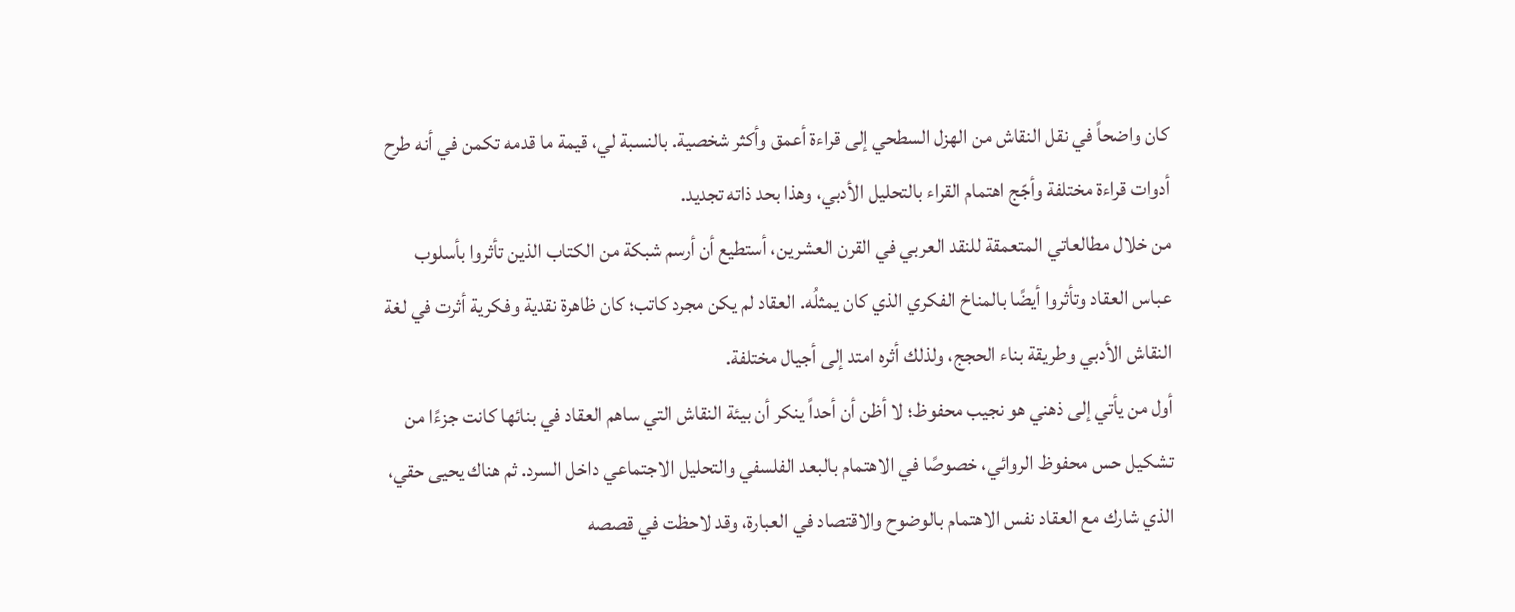كان واضحاً في نقل النقاش من الهزل السطحي إلى قراءة أعمق وأكثر شخصية. بالنسبة لي، قيمة ما قدمه تكمن في أنه طرح أدوات قراءة مختلفة وأجّج اهتمام القراء بالتحليل الأدبي، وهذا بحد ذاته تجديد.
من خلال مطالعاتي المتعمقة للنقد العربي في القرن العشرين، أستطيع أن أرسم شبكة من الكتاب الذين تأثروا بأسلوب عباس العقاد وتأثروا أيضًا بالمناخ الفكري الذي كان يمثلُه. العقاد لم يكن مجرد كاتب؛ كان ظاهرة نقدية وفكرية أثرت في لغة النقاش الأدبي وطريقة بناء الحجج، ولذلك أثره امتد إلى أجيال مختلفة.
أول من يأتي إلى ذهني هو نجيب محفوظ؛ لا أظن أن أحداً ينكر أن بيئة النقاش التي ساهم العقاد في بنائها كانت جزءًا من تشكيل حس محفوظ الروائي، خصوصًا في الاهتمام بالبعد الفلسفي والتحليل الاجتماعي داخل السرد. ثم هناك يحيى حقي، الذي شارك مع العقاد نفس الاهتمام بالوضوح والاقتصاد في العبارة، وقد لاحظت في قصصه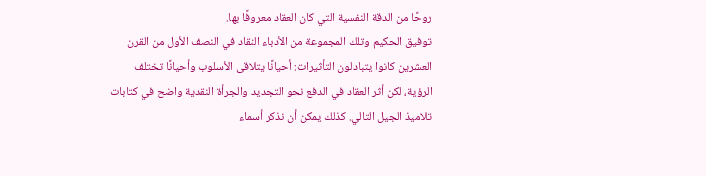روحًا من الدقة النفسية التي كان العقاد معروفًا بها.
توفيق الحكيم وتلك المجموعة من الأدباء النقاد في النصف الأول من القرن العشرين كانوا يتبادلون التأثيرات: أحيانًا يتلاقى الأسلوب وأحيانًا تختلف الرؤية، لكن أثر العقاد في الدفع نحو التجديد والجرأة النقدية واضح في كتابات تلاميذ الجيل التالي. كذلك يمكن أن نذكر أسماء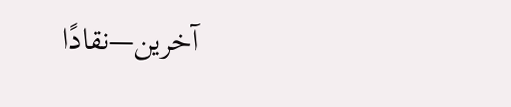آخرين—نقادًا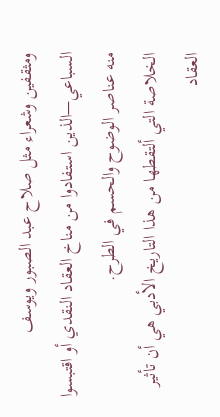ومثقفين وشعراء مثل صلاح عبد الصبور ويوسف السباعي—الذين استفادوا من مناخ العقاد النقدي أو اقتبسوا منه عناصر الوضوح والحسم في الطرح.
الخلاصة التي ألتقطها من هذا التاريخ الأدبي هي أن تأثير العقاد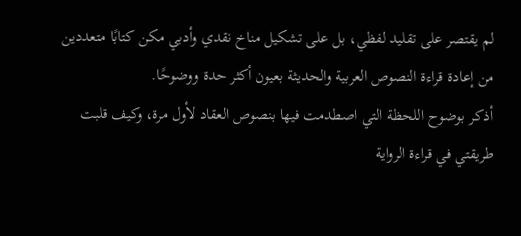لم يقتصر على تقليد لفظي، بل على تشكيل مناخ نقدي وأدبي مكن كتابًا متعددين من إعادة قراءة النصوص العربية والحديثة بعيون أكثر حدة ووضوحًا.
أذكر بوضوح اللحظة التي اصطدمت فيها بنصوص العقاد لأول مرة، وكيف قلبت طريقتي في قراءة الرواية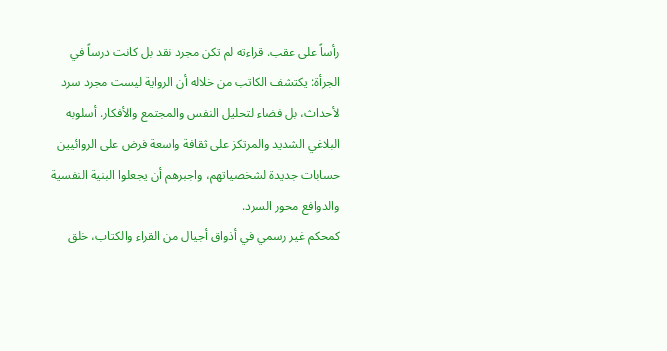رأساً على عقب. قراءته لم تكن مجرد نقد بل كانت درساً في الجرأة: يكتشف الكاتب من خلاله أن الرواية ليست مجرد سرد لأحداث، بل فضاء لتحليل النفس والمجتمع والأفكار. أسلوبه البلاغي الشديد والمرتكز على ثقافة واسعة فرض على الروائيين حسابات جديدة لشخصياتهم، واجبرهم أن يجعلوا البنية النفسية والدوافع محور السرد.
كمحكم غير رسمي في أذواق أجيال من القراء والكتاب، خلق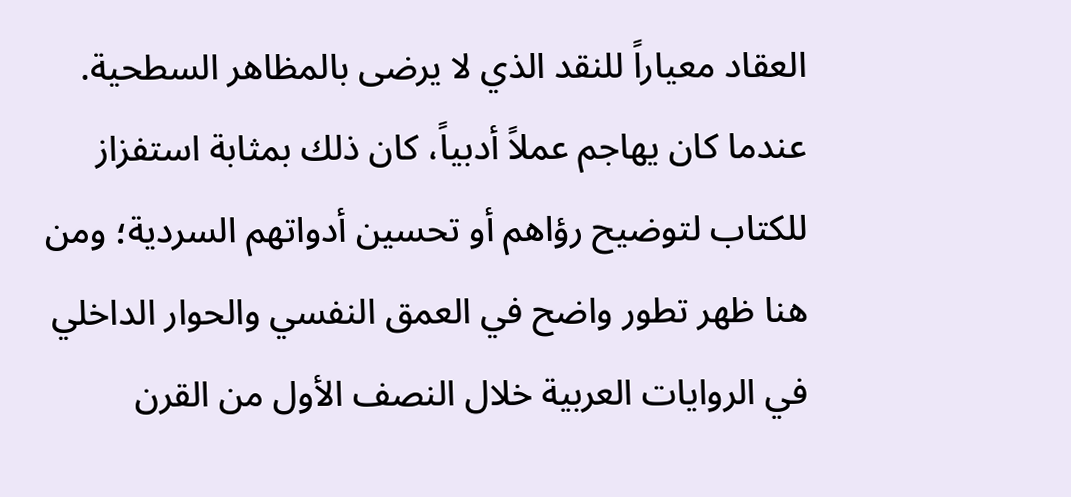العقاد معياراً للنقد الذي لا يرضى بالمظاهر السطحية. عندما كان يهاجم عملاً أدبياً، كان ذلك بمثابة استفزاز للكتاب لتوضيح رؤاهم أو تحسين أدواتهم السردية؛ ومن هنا ظهر تطور واضح في العمق النفسي والحوار الداخلي في الروايات العربية خلال النصف الأول من القرن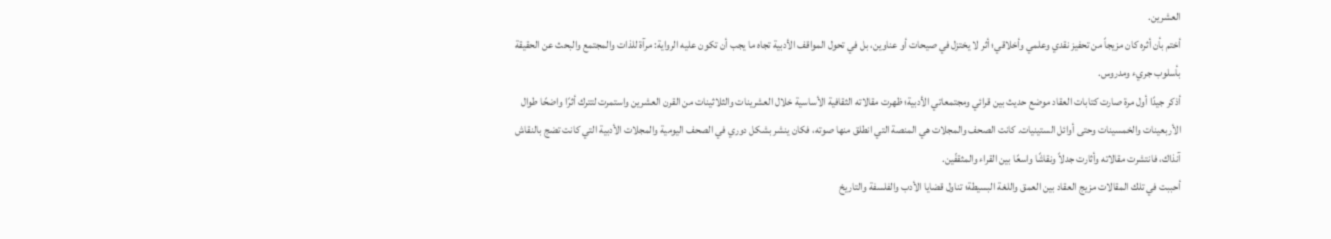العشرين.
أختم بأن أثره كان مزيجاً من تحفيز نقدي وعلمي وأخلاقي؛ أثر لا يختزل في صيحات أو عناوين، بل في تحول المواقف الأدبية تجاه ما يجب أن تكون عليه الرواية: مرآة للذات والمجتمع والبحث عن الحقيقة بأسلوب جريء ومدروس.
أذكر جيدًا أول مرة صارت كتابات العقاد موضع حديث بين قرائي ومجتمعاتي الأدبية؛ ظهرت مقالاته الثقافية الأساسية خلال العشرينات والثلاثينات من القرن العشرين واستمرت لتترك أثرًا واضحًا طوال الأربعينات والخمسينات وحتى أوائل الستينيات. كانت الصحف والمجلات هي المنصة التي انطلق منها صوته، فكان ينشر بشكل دوري في الصحف اليومية والمجلات الأدبية التي كانت تضج بالنقاش آنذاك، فانتشرت مقالاته وأثارت جدلاً ونقاشًا واسعًا بين القراء والمثقفّين.
أحببت في تلك المقالات مزيج العقاد بين العمق واللغة البسيطة؛ تناول قضايا الأدب والفلسفة والتاريخ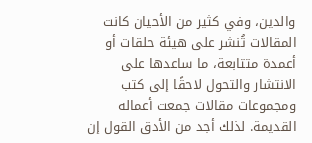والدين، وفي كثير من الأحيان كانت المقالات تُنشر على هيئة حلقات أو أعمدة متتابعة، ما ساعدها على الانتشار والتحول لاحقًا إلى كتب ومجموعات مقالات جمعت أعماله القديمة. لذلك أجد من الأدق القول إن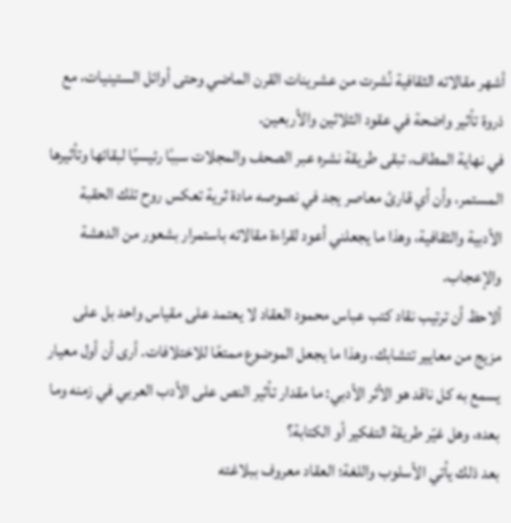أشهر مقالاته الثقافية نُشرت من عشرينات القرن الماضي وحتى أوائل الستينيات، مع ذروة تأثير واضحة في عقود الثلاثين والأربعين.
في نهاية المطاف، تبقى طريقة نشره عبر الصحف والمجلات سببًا رئيسيًا لبقائها وتأثيرها المستمر، وأن أي قارئ معاصر يجد في نصوصه مادة ثرية تعكس روح تلك الحقبة الأدبية والثقافية، وهذا ما يجعلني أعود لقراءة مقالاته باستمرار بشعور من الدهشة والإعجاب.
ألاحظ أن ترتيب نقاد كتب عباس محمود العقاد لا يعتمد على مقياس واحد بل على مزيج من معايير تتشابك، وهذا ما يجعل الموضوع ممتعًا للاختلافات. أرى أن أول معيار يسمع به كل ناقد هو الأثر الأدبي: ما مقدار تأثير النص على الأدب العربي في زمنه وما بعده، وهل غيّر طريقة التفكير أو الكتابة؟
بعد ذلك يأتي الأسلوب واللغة؛ العقاد معروف ببلاغته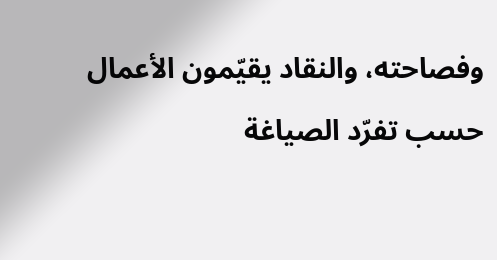وفصاحته، والنقاد يقيّمون الأعمال حسب تفرّد الصياغة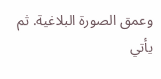وعمق الصورة البلاغية. ثم يأتي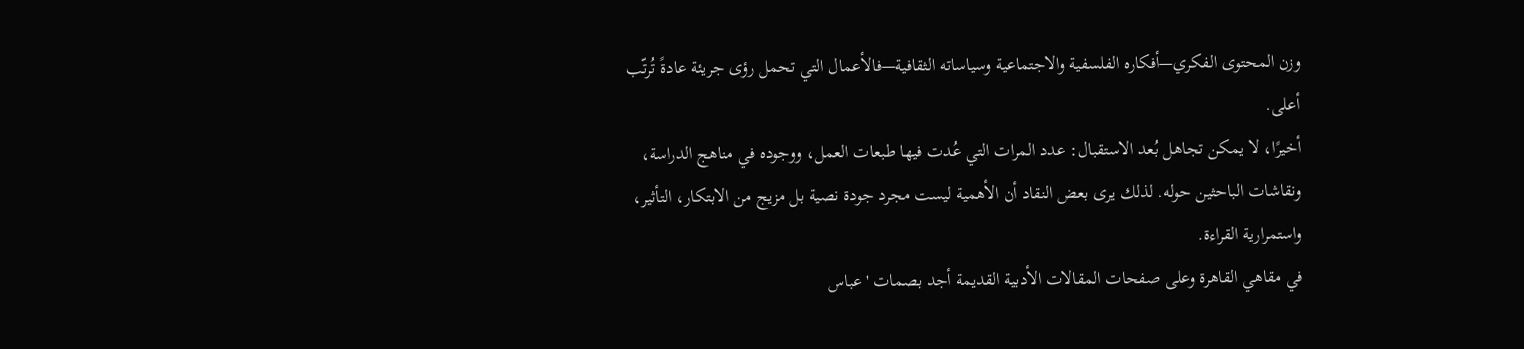وزن المحتوى الفكري—أفكاره الفلسفية والاجتماعية وسياساته الثقافية—فالأعمال التي تحمل رؤى جريئة عادةً تُرتّب أعلى.
أخيرًا، لا يمكن تجاهل بُعد الاستقبال: عدد المرات التي عُدت فيها طبعات العمل، ووجوده في مناهج الدراسة، ونقاشات الباحثين حوله. لذلك يرى بعض النقاد أن الأهمية ليست مجرد جودة نصية بل مزيج من الابتكار، التأثير، واستمرارية القراءة.
في مقاهي القاهرة وعلى صفحات المقالات الأدبية القديمة أجد بصمات 'عباس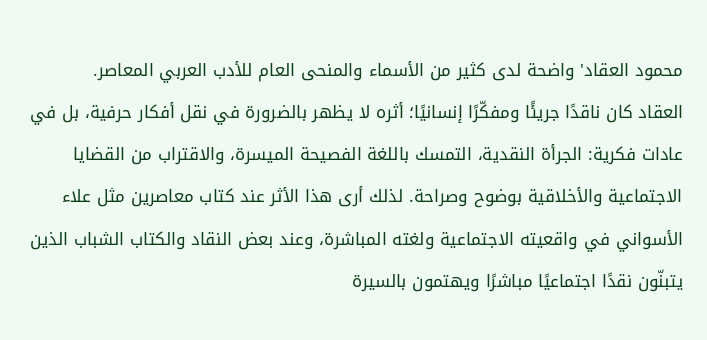محمود العقاد' واضحة لدى كثير من الأسماء والمنحى العام للأدب العربي المعاصر.
العقاد كان ناقدًا جريئًا ومفكّرًا إنسانيًا؛ أثره لا يظهر بالضرورة في نقل أفكار حرفية، بل في عادات فكرية: الجرأة النقدية، التمسك باللغة الفصيحة الميسرة، والاقتراب من القضايا الاجتماعية والأخلاقية بوضوح وصراحة. لذلك أرى هذا الأثر عند كتاب معاصرين مثل علاء الأسواني في واقعيته الاجتماعية ولغته المباشرة، وعند بعض النقاد والكتاب الشباب الذين يتبنّون نقدًا اجتماعيًا مباشرًا ويهتمون بالسيرة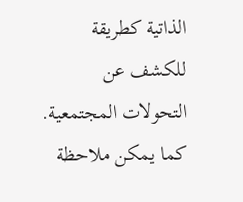الذاتية كطريقة للكشف عن التحولات المجتمعية.
كما يمكن ملاحظة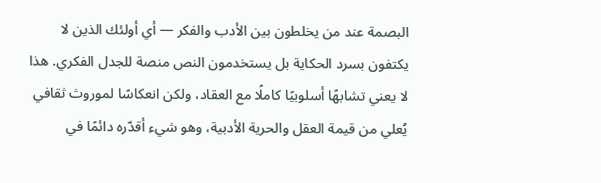البصمة عند من يخلطون بين الأدب والفكر — أي أولئك الذين لا يكتفون بسرد الحكاية بل يستخدمون النص منصة للجدل الفكري. هذا لا يعني تشابهًا أسلوبيًا كاملًا مع العقاد، ولكن انعكاسًا لموروث ثقافي يُعلي من قيمة العقل والحرية الأدبية، وهو شيء أقدّره دائمًا في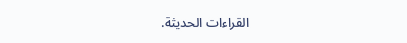القراءات الحديثة.